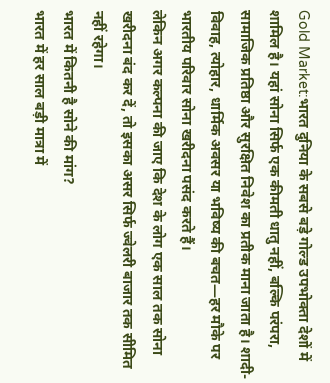Gold Market:भारत दुनिया के सबसे बड़े गोल्ड उपभोक्ता देशों में शामिल है। यहां सोना सिर्फ एक कीमती धातु नहीं, बल्कि परंपरा, सामाजिक प्रतिष्ठा और सुरक्षित निवेश का प्रतीक माना जाता है। शादी-विवाह, त्योहार, धार्मिक अवसर या भविष्य की बचत—हर मौके पर भारतीय परिवार सोना खरीदना पसंद करते हैं।
लेकिन अगर कल्पना की जाए कि देश के लोग एक साल तक सोना खरीदना बंद कर दें, तो इसका असर सिर्फ ज्वेलरी बाजार तक सीमित नहीं रहेगा।
भारत में कितनी है सोने की मांग?
भारत में हर साल बड़ी मात्रा में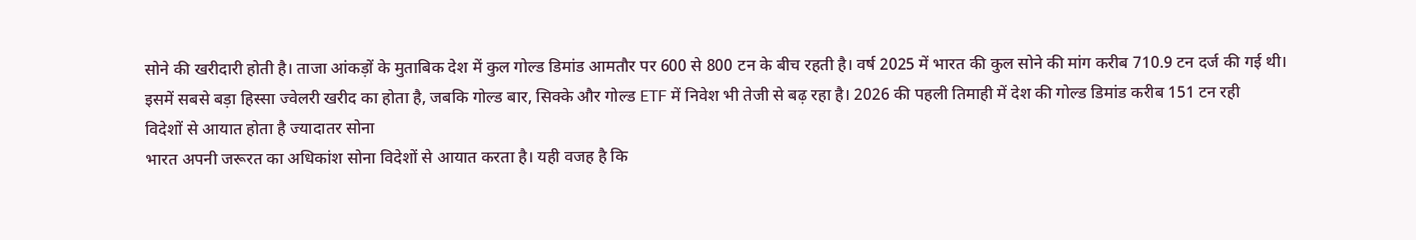सोने की खरीदारी होती है। ताजा आंकड़ों के मुताबिक देश में कुल गोल्ड डिमांड आमतौर पर 600 से 800 टन के बीच रहती है। वर्ष 2025 में भारत की कुल सोने की मांग करीब 710.9 टन दर्ज की गई थी।
इसमें सबसे बड़ा हिस्सा ज्वेलरी खरीद का होता है, जबकि गोल्ड बार, सिक्के और गोल्ड ETF में निवेश भी तेजी से बढ़ रहा है। 2026 की पहली तिमाही में देश की गोल्ड डिमांड करीब 151 टन रही
विदेशों से आयात होता है ज्यादातर सोना
भारत अपनी जरूरत का अधिकांश सोना विदेशों से आयात करता है। यही वजह है कि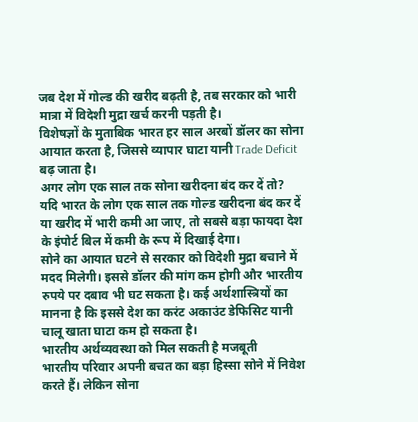जब देश में गोल्ड की खरीद बढ़ती है, तब सरकार को भारी मात्रा में विदेशी मुद्रा खर्च करनी पड़ती है।
विशेषज्ञों के मुताबिक भारत हर साल अरबों डॉलर का सोना आयात करता है, जिससे व्यापार घाटा यानी Trade Deficit बढ़ जाता है।
अगर लोग एक साल तक सोना खरीदना बंद कर दें तो?
यदि भारत के लोग एक साल तक गोल्ड खरीदना बंद कर दें या खरीद में भारी कमी आ जाए, तो सबसे बड़ा फायदा देश के इंपोर्ट बिल में कमी के रूप में दिखाई देगा।
सोने का आयात घटने से सरकार को विदेशी मुद्रा बचाने में मदद मिलेगी। इससे डॉलर की मांग कम होगी और भारतीय रुपये पर दबाव भी घट सकता है। कई अर्थशास्त्रियों का मानना है कि इससे देश का करंट अकाउंट डेफिसिट यानी चालू खाता घाटा कम हो सकता है।
भारतीय अर्थव्यवस्था को मिल सकती है मजबूती
भारतीय परिवार अपनी बचत का बड़ा हिस्सा सोने में निवेश करते हैं। लेकिन सोना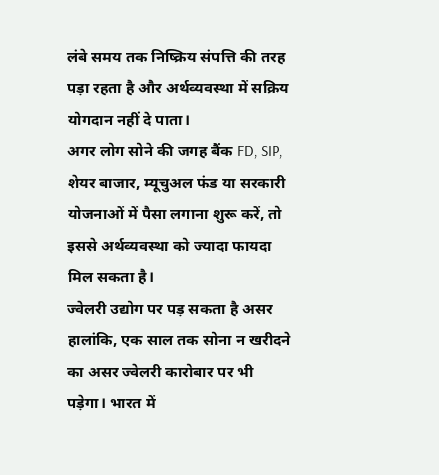लंबे समय तक निष्क्रिय संपत्ति की तरह पड़ा रहता है और अर्थव्यवस्था में सक्रिय योगदान नहीं दे पाता।
अगर लोग सोने की जगह बैंक FD, SIP, शेयर बाजार, म्यूचुअल फंड या सरकारी योजनाओं में पैसा लगाना शुरू करें, तो इससे अर्थव्यवस्था को ज्यादा फायदा मिल सकता है।
ज्वेलरी उद्योग पर पड़ सकता है असर
हालांकि, एक साल तक सोना न खरीदने का असर ज्वेलरी कारोबार पर भी पड़ेगा। भारत में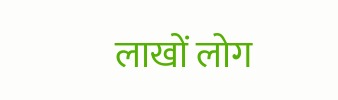लाखों लोग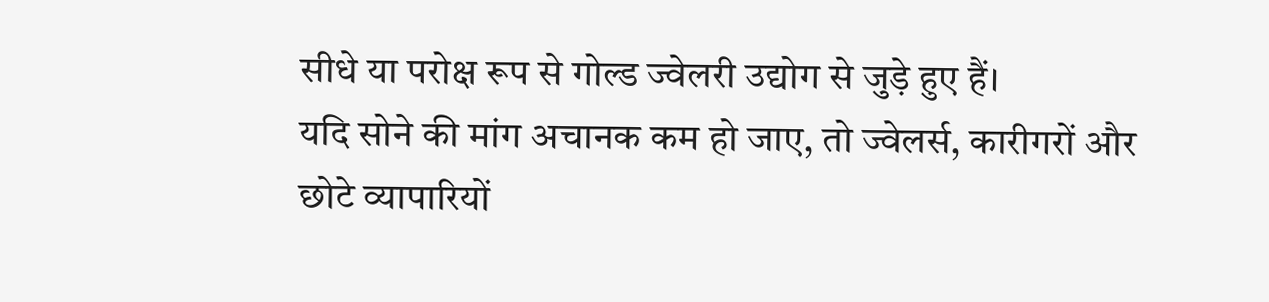सीधे या परोक्ष रूप से गोल्ड ज्वेलरी उद्योग से जुड़े हुए हैं।
यदि सोने की मांग अचानक कम हो जाए, तो ज्वेलर्स, कारीगरों और छोटे व्यापारियों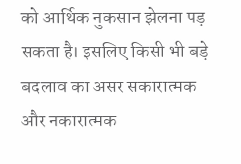को आर्थिक नुकसान झेलना पड़ सकता है। इसलिए किसी भी बड़े बदलाव का असर सकारात्मक और नकारात्मक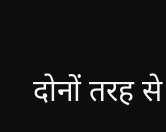दोनों तरह से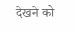देखने को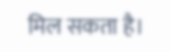मिल सकता है।